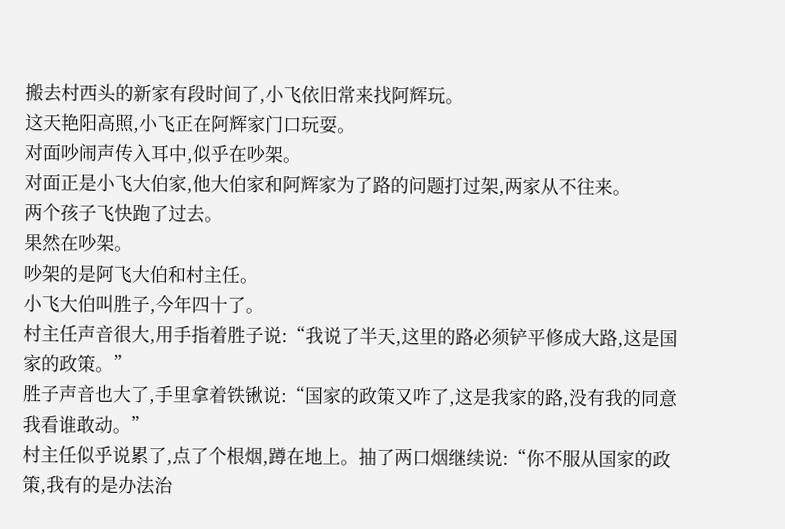搬去村西头的新家有段时间了,小飞依旧常来找阿辉玩。
这天艳阳高照,小飞正在阿辉家门口玩耍。
对面吵闹声传入耳中,似乎在吵架。
对面正是小飞大伯家,他大伯家和阿辉家为了路的问题打过架,两家从不往来。
两个孩子飞快跑了过去。
果然在吵架。
吵架的是阿飞大伯和村主任。
小飞大伯叫胜子,今年四十了。
村主任声音很大,用手指着胜子说:“我说了半天,这里的路必须铲平修成大路,这是国家的政策。”
胜子声音也大了,手里拿着铁锹说:“国家的政策又咋了,这是我家的路,没有我的同意我看谁敢动。”
村主任似乎说累了,点了个根烟,蹲在地上。抽了两口烟继续说:“你不服从国家的政策,我有的是办法治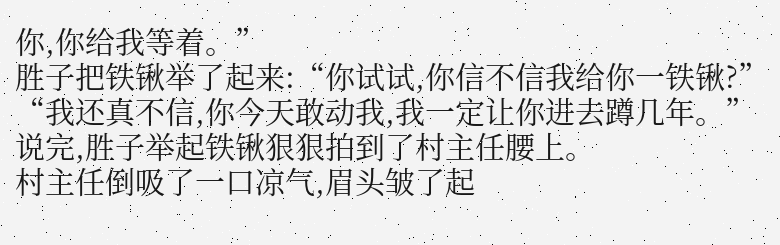你,你给我等着。”
胜子把铁锹举了起来:“你试试,你信不信我给你一铁锹?”
“我还真不信,你今天敢动我,我一定让你进去蹲几年。”
说完,胜子举起铁锹狠狠拍到了村主任腰上。
村主任倒吸了一口凉气,眉头皱了起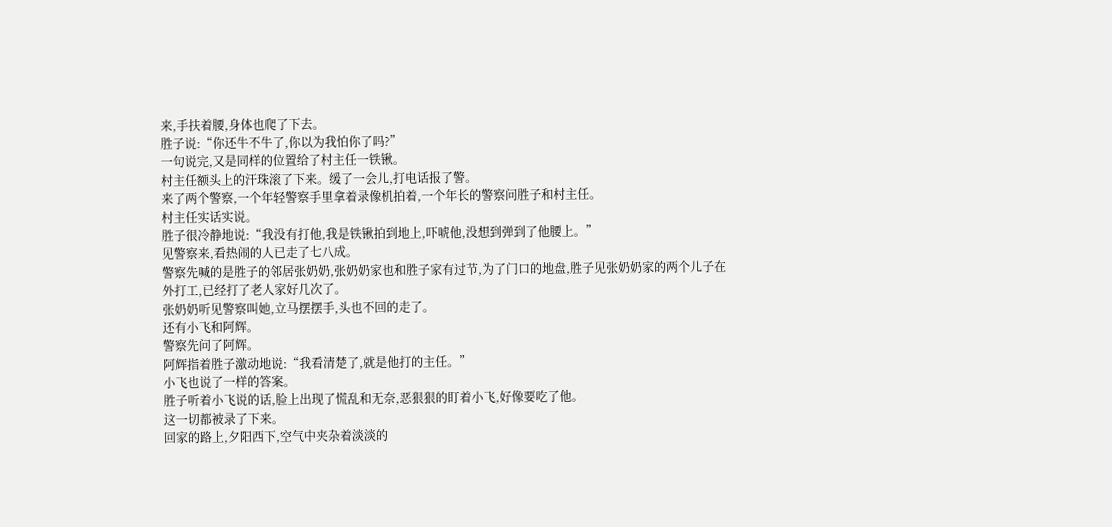来,手扶着腰,身体也爬了下去。
胜子说:“你还牛不牛了,你以为我怕你了吗?”
一句说完,又是同样的位置给了村主任一铁锹。
村主任额头上的汗珠滚了下来。缓了一会儿,打电话报了警。
来了两个警察,一个年轻警察手里拿着录像机拍着,一个年长的警察问胜子和村主任。
村主任实话实说。
胜子很冷静地说:“我没有打他,我是铁锹拍到地上,吓唬他,没想到弹到了他腰上。”
见警察来,看热闹的人已走了七八成。
警察先喊的是胜子的邻居张奶奶,张奶奶家也和胜子家有过节,为了门口的地盘,胜子见张奶奶家的两个儿子在外打工,已经打了老人家好几次了。
张奶奶听见警察叫她,立马摆摆手,头也不回的走了。
还有小飞和阿辉。
警察先问了阿辉。
阿辉指着胜子激动地说:“我看清楚了,就是他打的主任。”
小飞也说了一样的答案。
胜子听着小飞说的话,脸上出现了慌乱和无奈,恶狠狠的盯着小飞,好像要吃了他。
这一切都被录了下来。
回家的路上,夕阳西下,空气中夹杂着淡淡的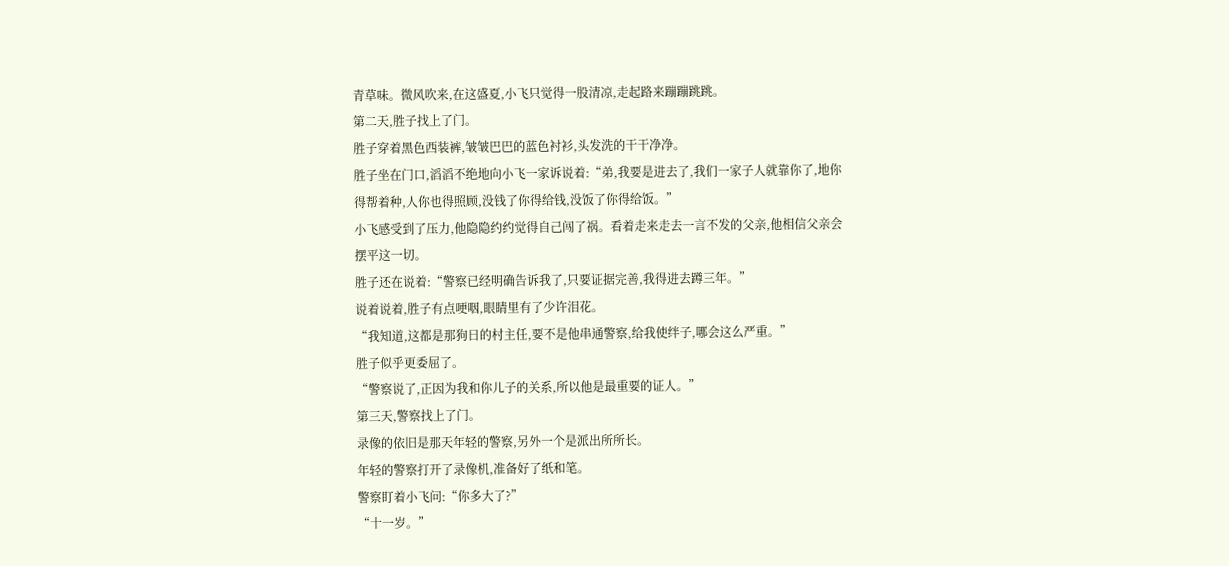青草味。微风吹来,在这盛夏,小飞只觉得一股清凉,走起路来蹦蹦跳跳。
第二天,胜子找上了门。
胜子穿着黑色西装裤,皱皱巴巴的蓝色衬衫,头发洗的干干净净。
胜子坐在门口,滔滔不绝地向小飞一家诉说着:“弟,我要是进去了,我们一家子人就靠你了,地你得帮着种,人你也得照顾,没钱了你得给钱,没饭了你得给饭。”
小飞感受到了压力,他隐隐约约觉得自己闯了祸。看着走来走去一言不发的父亲,他相信父亲会摆平这一切。
胜子还在说着:“警察已经明确告诉我了,只要证据完善,我得进去蹲三年。”
说着说着,胜子有点哽咽,眼睛里有了少许泪花。
“我知道,这都是那狗日的村主任,要不是他串通警察,给我使绊子,哪会这么严重。”
胜子似乎更委屈了。
“警察说了,正因为我和你儿子的关系,所以他是最重要的证人。”
第三天,警察找上了门。
录像的依旧是那天年轻的警察,另外一个是派出所所长。
年轻的警察打开了录像机,准备好了纸和笔。
警察盯着小飞问:“你多大了?”
“十一岁。”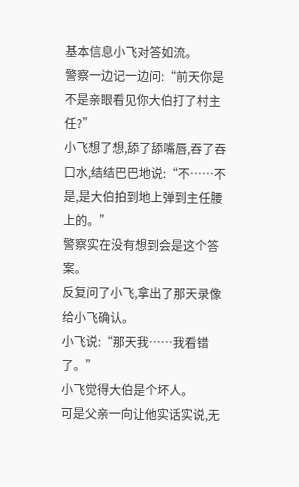基本信息小飞对答如流。
警察一边记一边问:“前天你是不是亲眼看见你大伯打了村主任?”
小飞想了想,舔了舔嘴唇,吞了吞口水,结结巴巴地说:“不……不是,是大伯拍到地上弹到主任腰上的。”
警察实在没有想到会是这个答案。
反复问了小飞,拿出了那天录像给小飞确认。
小飞说:“那天我……我看错了。”
小飞觉得大伯是个坏人。
可是父亲一向让他实话实说,无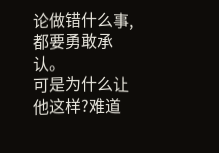论做错什么事,都要勇敢承认。
可是为什么让他这样?难道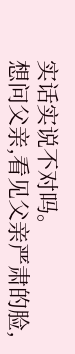实话实说不对吗。
想问父亲,看见父亲严肃的脸,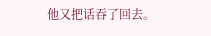他又把话吞了回去。